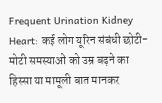Frequent Urination Kidney Heart: कई लोग यूरिन संबंधी छोटी-मोटी समस्याओं को उम्र बढ़ने का हिस्सा या मामूली बात मानकर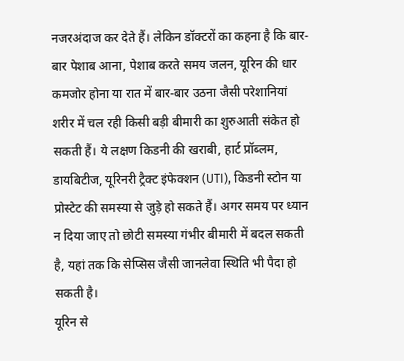नजरअंदाज कर देते हैं। लेकिन डॉक्टरों का कहना है कि बार-बार पेशाब आना, पेशाब करते समय जलन, यूरिन की धार कमजोर होना या रात में बार-बार उठना जैसी परेशानियां शरीर में चल रही किसी बड़ी बीमारी का शुरुआती संकेत हो सकती हैं। ये लक्षण किडनी की खराबी, हार्ट प्रॉब्लम, डायबिटीज, यूरिनरी ट्रैक्ट इंफेक्शन (UTI), किडनी स्टोन या प्रोस्टेट की समस्या से जुड़े हो सकते हैं। अगर समय पर ध्यान न दिया जाए तो छोटी समस्या गंभीर बीमारी में बदल सकती है, यहां तक कि सेप्सिस जैसी जानलेवा स्थिति भी पैदा हो सकती है।
यूरिन से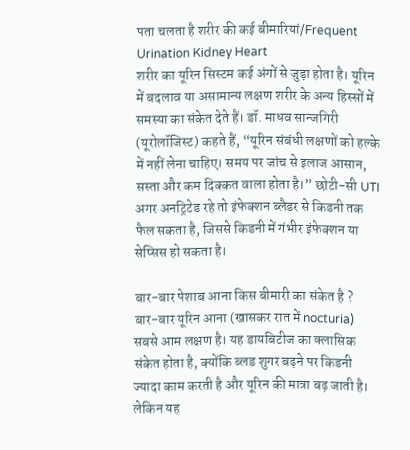पता चलता है शरीर की कई बीमारियां/Frequent Urination Kidney Heart
शरीर का यूरिन सिस्टम कई अंगों से जुड़ा होता है। यूरिन में बदलाव या असामान्य लक्षण शरीर के अन्य हिस्सों में समस्या का संकेत देते हैं। डॉ. माधव सान्जगिरी (यूरोलॉजिस्ट) कहते हैं, “यूरिन संबंधी लक्षणों को हल्के में नहीं लेना चाहिए। समय पर जांच से इलाज आसान, सस्ता और कम दिक्कत वाला होता है।” छोटी-सी UTI अगर अनट्रिटेड रहे तो इंफेक्शन ब्लैडर से किडनी तक फैल सकता है, जिससे किडनी में गंभीर इंफेक्शन या सेप्सिस हो सकता है।

बार-बार पेशाब आना किस बीमारी का संकेत है ?
बार-बार यूरिन आना (खासकर रात में nocturia) सबसे आम लक्षण है। यह डायबिटीज का क्लासिक संकेत होता है, क्योंकि ब्लड शुगर बढ़ने पर किडनी ज्यादा काम करती है और यूरिन की मात्रा बढ़ जाती है। लेकिन यह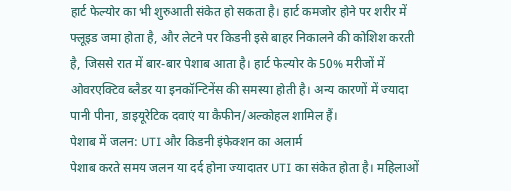हार्ट फेल्योर का भी शुरुआती संकेत हो सकता है। हार्ट कमजोर होने पर शरीर में फ्लूइड जमा होता है, और लेटने पर किडनी इसे बाहर निकालने की कोशिश करती है, जिससे रात में बार-बार पेशाब आता है। हार्ट फेल्योर के 50% मरीजों में ओवरएक्टिव ब्लैडर या इनकॉन्टिनेंस की समस्या होती है। अन्य कारणों में ज्यादा पानी पीना, डाइयूरेटिक दवाएं या कैफीन/अल्कोहल शामिल हैं।
पेशाब में जलन: UTI और किडनी इंफेक्शन का अलार्म
पेशाब करते समय जलन या दर्द होना ज्यादातर UTI का संकेत होता है। महिलाओं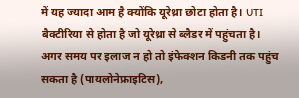में यह ज्यादा आम है क्योंकि यूरेथ्रा छोटा होता है। UTI बैक्टीरिया से होता है जो यूरेथ्रा से ब्लैडर में पहुंचता है। अगर समय पर इलाज न हो तो इंफेक्शन किडनी तक पहुंच सकता है (पायलोनेफ्राइटिस),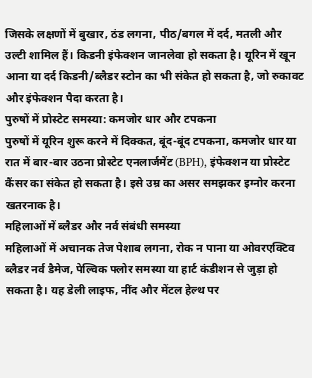जिसके लक्षणों में बुखार, ठंड लगना, पीठ/बगल में दर्द, मतली और उल्टी शामिल हैं। किडनी इंफेक्शन जानलेवा हो सकता है। यूरिन में खून आना या दर्द किडनी/ब्लैडर स्टोन का भी संकेत हो सकता है, जो रुकावट और इंफेक्शन पैदा करता है।
पुरुषों में प्रोस्टेट समस्या: कमजोर धार और टपकना
पुरुषों में यूरिन शुरू करने में दिक्कत, बूंद-बूंद टपकना, कमजोर धार या रात में बार-बार उठना प्रोस्टेट एनलार्जमेंट (BPH), इंफेक्शन या प्रोस्टेट कैंसर का संकेत हो सकता है। इसे उम्र का असर समझकर इग्नोर करना खतरनाक है।
महिलाओं में ब्लैडर और नर्व संबंधी समस्या
महिलाओं में अचानक तेज पेशाब लगना, रोक न पाना या ओवरएक्टिव ब्लैडर नर्व डैमेज, पेल्विक फ्लोर समस्या या हार्ट कंडीशन से जुड़ा हो सकता है। यह डेली लाइफ, नींद और मेंटल हेल्थ पर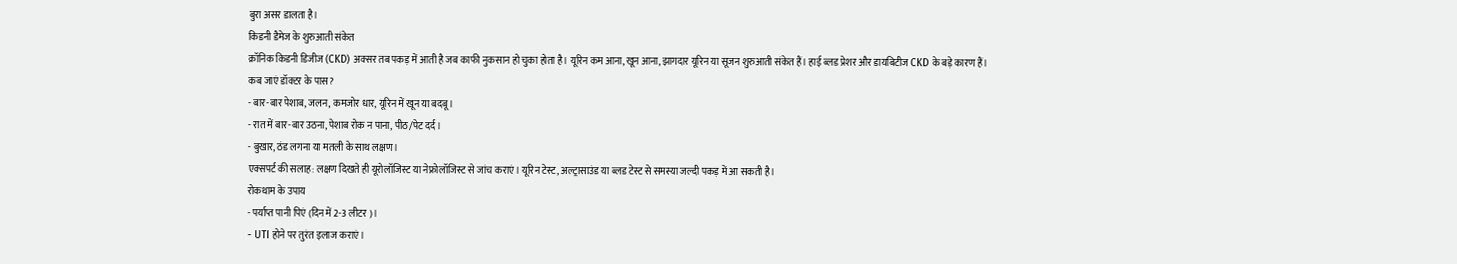बुरा असर डालता है।
किडनी डैमेज के शुरुआती संकेत
क्रॉनिक किडनी डिजीज (CKD) अक्सर तब पकड़ में आती है जब काफी नुकसान हो चुका होता है। यूरिन कम आना, खून आना, झागदार यूरिन या सूजन शुरुआती संकेत हैं। हाई ब्लड प्रेशर और डायबिटीज CKD के बड़े कारण हैं।
कब जाएं डॉक्टर के पास?
- बार-बार पेशाब, जलन, कमजोर धार, यूरिन में खून या बदबू।
- रात में बार-बार उठना, पेशाब रोक न पाना, पीठ/पेट दर्द।
- बुखार, ठंड लगना या मतली के साथ लक्षण।
एक्सपर्ट की सलाह: लक्षण दिखते ही यूरोलॉजिस्ट या नेफ्रोलॉजिस्ट से जांच कराएं। यूरिन टेस्ट, अल्ट्रासाउंड या ब्लड टेस्ट से समस्या जल्दी पकड़ में आ सकती है।
रोकथाम के उपाय
- पर्याप्त पानी पिएं (दिन में 2-3 लीटर)।
- UTI होने पर तुरंत इलाज कराएं।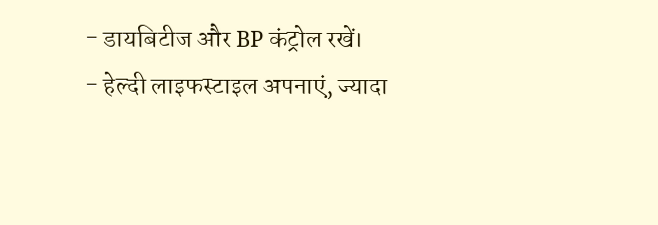- डायबिटीज और BP कंट्रोल रखें।
- हेल्दी लाइफस्टाइल अपनाएं, ज्यादा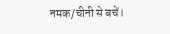नमक/चीनी से बचें।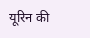यूरिन की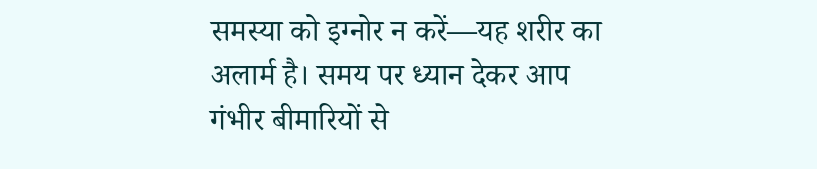समस्या को इग्नोर न करें—यह शरीर का अलार्म है। समय पर ध्यान देकर आप गंभीर बीमारियों से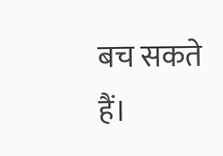बच सकते हैं।